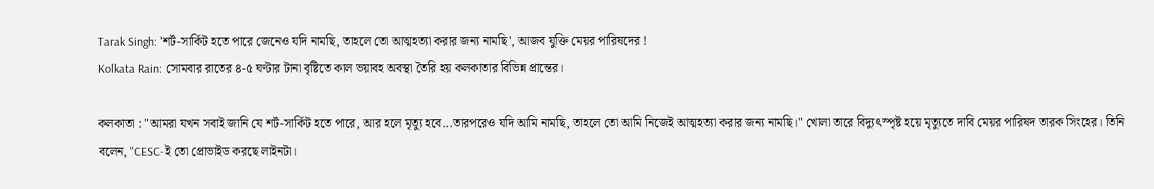Tarak Singh: 'শর্ট-সার্কিট হতে পারে জেনেও যদি নামছি, তাহলে তো আত্মহত্যা করার জন্য নামছি', আজব যুক্তি মেয়র পারিষদের !
Kolkata Rain: সোমবার রাতের ৪-৫ ঘণ্টার টানা বৃষ্টিতে কাল ভয়াবহ অবস্থা তৈরি হয় কলকাতার বিভিন্ন প্রান্তের।

কলকাতা : "আমরা যখন সবাই জানি যে শর্ট-সার্কিট হতে পারে, আর হলে মৃত্যু হবে...তারপরেও যদি আমি নামছি, তাহলে তো আমি নিজেই আত্মহত্যা করার জন্য নামছি।" খোলা তারে বিদ্যুৎস্পৃষ্ট হয়ে মৃত্যুতে দাবি মেয়র পারিষদ তারক সিংহের। তিনি বলেন, "CESC-ই তো প্রোভাইড করছে লাইনটা।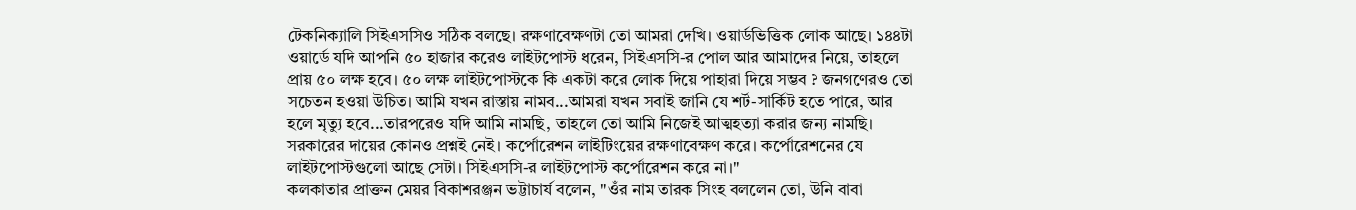টেকনিক্যালি সিইএসসিও সঠিক বলছে। রক্ষণাবেক্ষণটা তো আমরা দেখি। ওয়ার্ডভিত্তিক লোক আছে। ১৪৪টা ওয়ার্ডে যদি আপনি ৫০ হাজার করেও লাইটপোস্ট ধরেন, সিইএসসি-র পোল আর আমাদের নিয়ে, তাহলে প্রায় ৫০ লক্ষ হবে। ৫০ লক্ষ লাইটপোস্টকে কি একটা করে লোক দিয়ে পাহারা দিয়ে সম্ভব ? জনগণেরও তো সচেতন হওয়া উচিত। আমি যখন রাস্তায় নামব...আমরা যখন সবাই জানি যে শর্ট-সার্কিট হতে পারে, আর হলে মৃত্যু হবে...তারপরেও যদি আমি নামছি, তাহলে তো আমি নিজেই আত্মহত্যা করার জন্য নামছি। সরকারের দায়ের কোনও প্রশ্নই নেই। কর্পোরেশন লাইটিংয়ের রক্ষণাবেক্ষণ করে। কর্পোরেশনের যে লাইটপোস্টগুলো আছে সেটা। সিইএসসি-র লাইটপোস্ট কর্পোরেশন করে না।"
কলকাতার প্রাক্তন মেয়র বিকাশরঞ্জন ভট্টাচার্য বলেন, "ওঁর নাম তারক সিংহ বললেন তো, উনি বাবা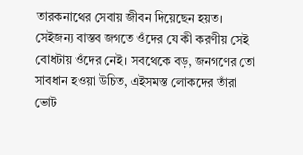তারকনাথের সেবায় জীবন দিয়েছেন হয়ত। সেইজন্য বাস্তব জগতে ওঁদের যে কী করণীয় সেই বোধটায় ওঁদের নেই। সবথেকে বড়, জনগণের তো সাবধান হওয়া উচিত, এইসমস্ত লোকদের তাঁরা ভোট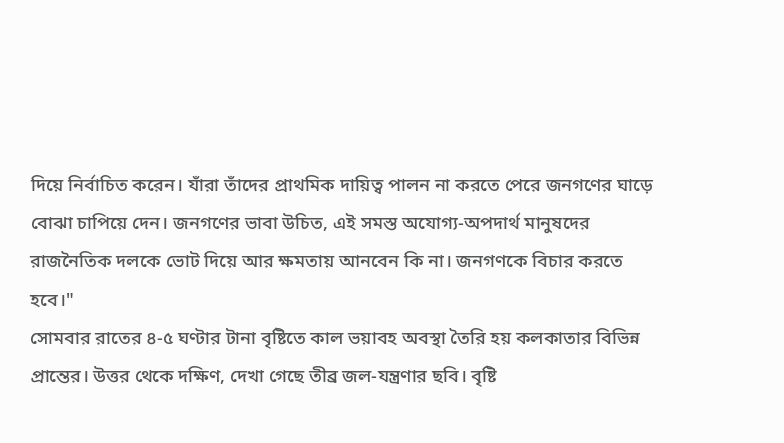দিয়ে নির্বাচিত করেন। যাঁরা তাঁদের প্রাথমিক দায়িত্ব পালন না করতে পেরে জনগণের ঘাড়ে বোঝা চাপিয়ে দেন। জনগণের ভাবা উচিত, এই সমস্ত অযোগ্য-অপদার্থ মানুষদের রাজনৈতিক দলকে ভোট দিয়ে আর ক্ষমতায় আনবেন কি না। জনগণকে বিচার করতে হবে।"
সোমবার রাতের ৪-৫ ঘণ্টার টানা বৃষ্টিতে কাল ভয়াবহ অবস্থা তৈরি হয় কলকাতার বিভিন্ন প্রান্তের। উত্তর থেকে দক্ষিণ, দেখা গেছে তীব্র জল-যন্ত্রণার ছবি। বৃষ্টি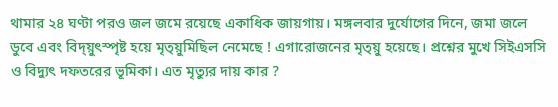থামার ২৪ ঘণ্টা পরও জল জমে রয়েছে একাধিক জায়গায়। মঙ্গলবার দুর্যোগের দিনে, জমা জলে ডুবে এবং বিদ্য়ুৎস্পৃষ্ট হয়ে মৃত্য়ুমিছিল নেমেছে ! এগারোজনের মৃত্য়ু হয়েছে। প্রশ্নের মুখে সিইএসসি ও বিদ্যুৎ দফতরের ভূমিকা। এত মৃত্যুর দায় কার ?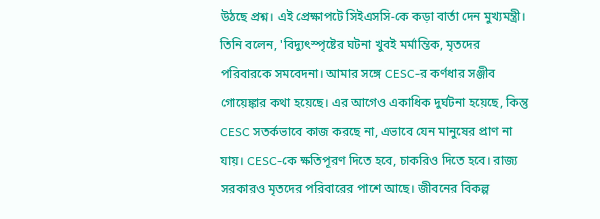উঠছে প্রশ্ন। এই প্রেক্ষাপটে সিইএসসি-কে কড়া বার্তা দেন মুখ্যমন্ত্রী। তিনি বলেন, 'বিদ্যুৎস্পৃষ্টের ঘটনা খুবই মর্মান্তিক, মৃতদের পরিবারকে সমবেদনা। আমার সঙ্গে CESC-র কর্ণধার সঞ্জীব গোয়েঙ্কার কথা হয়েছে। এর আগেও একাধিক দুর্ঘটনা হয়েছে, কিন্তু CESC সতর্কভাবে কাজ করছে না, এভাবে যেন মানুষের প্রাণ না যায়। CESC-কে ক্ষতিপূরণ দিতে হবে, চাকরিও দিতে হবে। রাজ্য সরকারও মৃতদের পরিবারের পাশে আছে। জীবনের বিকল্প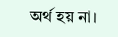অর্থ হয় না।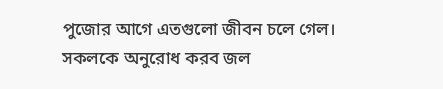পুজোর আগে এতগুলো জীবন চলে গেল। সকলকে অনুরোধ করব জল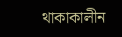থাকাকালীন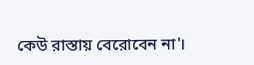কেউ রাস্তায় বেরোবেন না'।